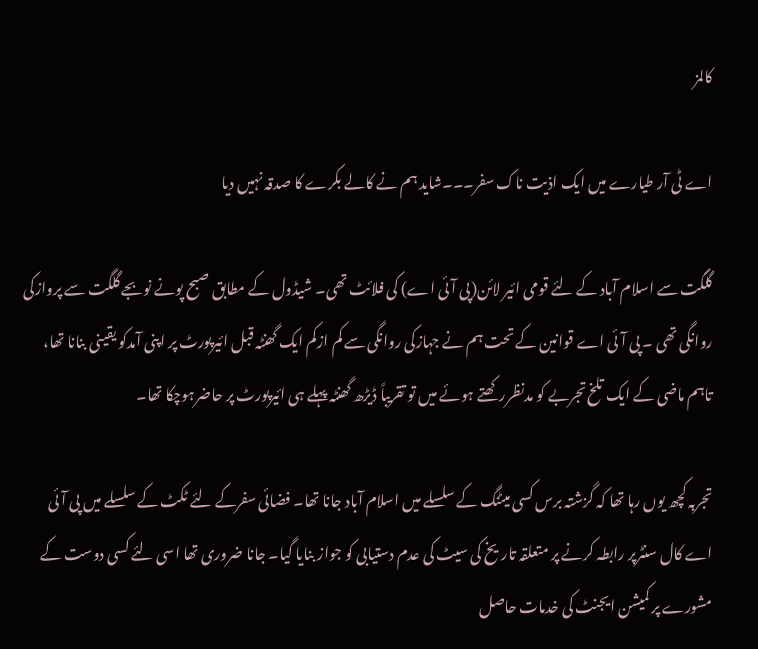کالمز

اے ٹی آر طیارے میں ایک اذیت ناک سفر۔۔۔شاید ہم نے کالے بکرے کا صدقہ نہیں دیا

گلگت سے اسلام آباد کے لئے قومی ائیر لائن(پی آئی اے) کی فلائٹ تھی۔ شیڈول کے مطابق صبح پونے نوبجے گلگت سے پروازکی روانگی تھی ۔ پی آئی اے قوانین کے تحت ہم نے جہازکی روانگی سے کم ازکم ایک گھنٹہ قبل ائیرپورٹ پر اپنی آمدکو یقینی بنانا تھا، تاہم ماضی کے ایک تلخ تجربے کو مدنظررکھتے ہوئے میں تو تقریباً ڈیڑھ گھنٹہ پہلے ہی ائیرپورٹ پر حاضرہوچکا تھا۔

تجربہ کچھ یوں رہا تھا کہ گزشتہ برس کسی میٹنگ کے سلسلے میں اسلام آباد جانا تھا۔ فضائی سفرکے لئے ٹکٹ کے سلسلے میں پی آئی اے کال سنٹرپر رابطہ کرنے پر متعلقہ تاریخ کی سیٹ کی عدم دستیابی کو جواز بنایا گیا۔ جانا ضروری تھا اسی لئے کسی دوست کے مشورے پر کمیشن ایجنٹ کی خدمات حاصل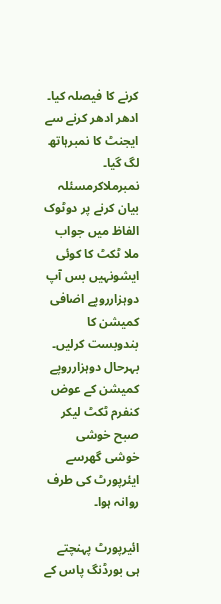کرنے کا فیصلہ کیا۔ ادھر ادھر کرنے سے ایجنٹ کا نمبرہاتھ لگ گیا۔ نمبرملاکرمسئلہ بیان کرنے پر دوٹوک الفاظ میں جواب ملا ٹکٹ کا کوئی ایشونہیں بس آپ دوہزارروپے اضافی کمیشن کا بندوبست کرلیں۔ بہرحال دوہزارروپے کمیشن کے عوض کنفرم ٹکٹ لیکر صبح خوشی خوشی گھرسے ایئرپورٹ کی طرف روانہ ہوا۔

ائیرپورٹ پہنچتے ہی بورڈنگ پاس کے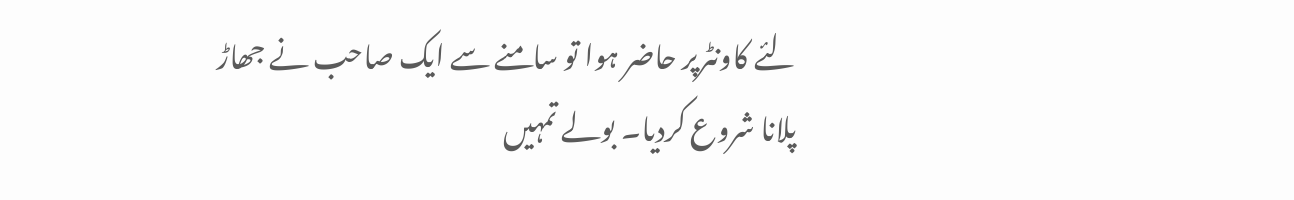لئے کاونٹرپر حاضر ہوا تو سامنے سے ایک صاحب نے جھاڑ پلانا شروع کردیا۔ بولے تمہیں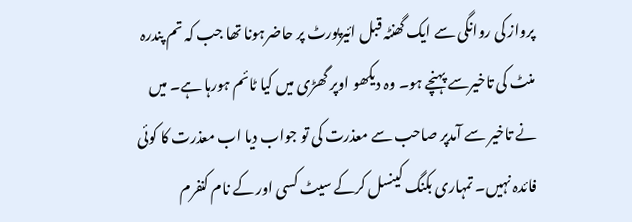پرواز کی روانگی سے ایک گھنٹہ قبل ائیرپورٹ پر حاضرہونا تھا جب کہ تم پندرہ منٹ کی تاخیرسے پہنچے ہو۔ وہ دیکھو اوپر گھڑی میں کیا ٹائم ہورہا ہے۔ میں نے تاخیر سے آمدپر صاحب سے معذرت کی تو جواب دیا اب معذرت کا کوئی فائدہ نہیں۔ تمہاری بکنگ کینسل کرکے سیٹ کسی اور کے نام کنفرم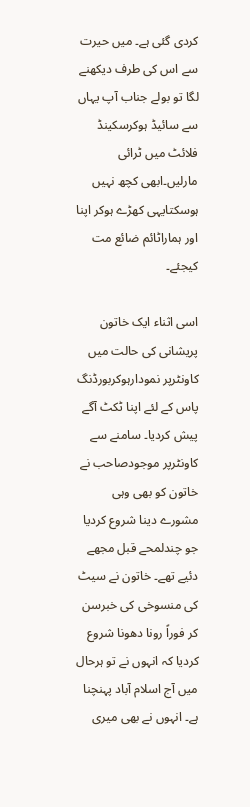کردی گئی ہے۔ میں حیرت سے اس کی طرف دیکھنے لگا تو بولے جناب آپ یہاں سے سائیڈ ہوکرسکینڈ فلائٹ میں ٹرائی مارلیں۔ابھی کچھ نہیں ہوسکتایہی کھڑے ہوکر اپنا اور ہماراٹائم ضائع مت کیجئے۔

اسی اثناء ایک خاتون پریشانی کی حالت میں کاونٹرپر نمودارہوکربورڈنگ پاس کے لئے اپنا ٹکٹ آگے پیش کردیا۔ سامنے سے کاونٹرپر موجودصاحب نے خاتون کو بھی وہی مشورے دینا شروع کردیا جو چندلمحے قبل مجھے دئیے تھے۔ خاتون نے سیٹ کی منسوخی کی خبرسن کر فوراً رونا دھونا شروع کردیا کہ انہوں نے تو ہرحال میں آج اسلام آباد پہنچنا ہے۔ انہوں نے بھی میری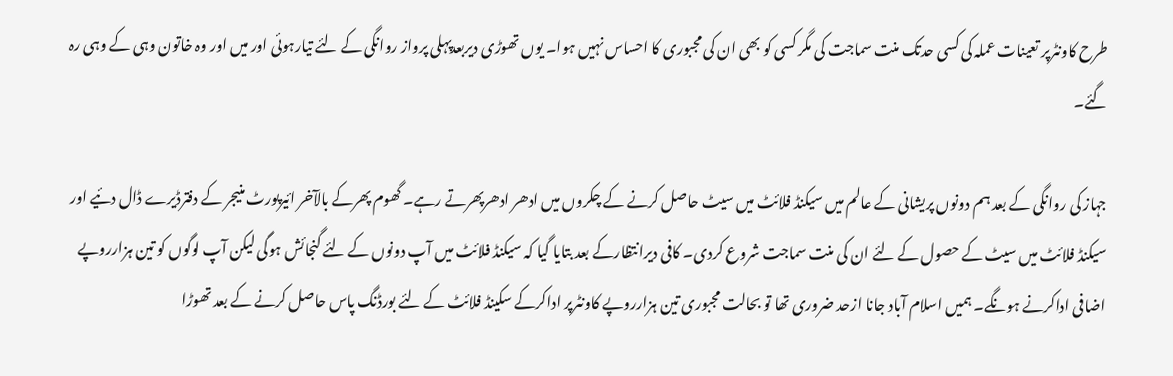طرح کاونٹرپر تعینات عملہ کی کسی حدتک منت سماجت کی مگر کسی کو بھی ان کی مجبوری کا احساس نہیں ہوا۔ یوں تھوڑی دیربعدپہلی پرواز روانگی کے لئے تیارہوئی اور میں اور وہ خاتون وہی کے وہی رہ گئے۔

جہاز کی روانگی کے بعد ہم دونوں پریشانی کے عالم میں سیکنڈ فلائٹ میں سیٹ حاصل کرنے کے چکروں میں ادھر ادھرپھرتے رہے۔ گھوم پھرکے بالآخر ائیرپورٹ منیجر کے دفترڈیرے ڈال دئیے اور سیکنڈ فلائٹ میں سیٹ کے حصول کے لئے ان کی منت سماجت شروع کردی۔ کافی دیرانتظارکے بعد بتایا گیا کہ سیکنڈ فلائٹ میں آپ دونوں کے لئے گنجائش ہوگی لیکن آپ لوگوں کو تین ہزارروپے اضافی اداکرنے ہونگے۔ ہمیں اسلام آباد جانا ازحد ضروری تھا تو بحالت مجبوری تین ہزارروپے کاونٹرپر اداکرکے سکینڈ فلائٹ کے لئے بورڈنگ پاس حاصل کرنے کے بعد تھوڑا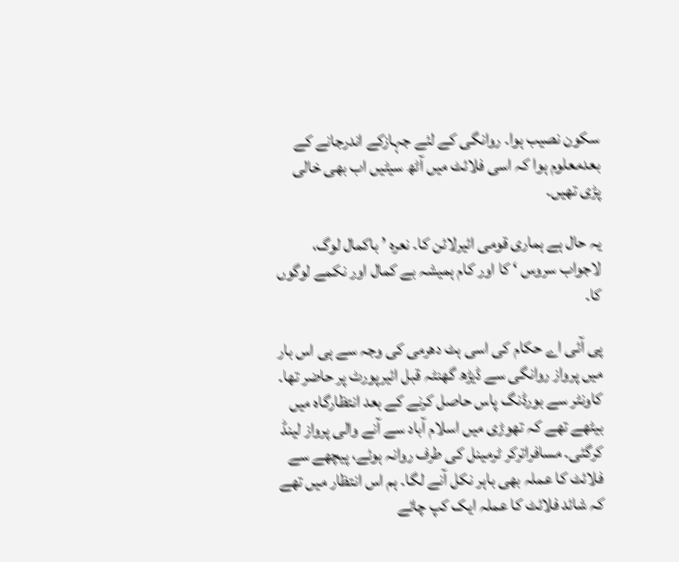سکون نصیب ہوا۔ روانگی کے لئے جہازکے اندرجانے کے بعدمعلوم ہوا کہ اسی فلائٹ میں آٹھ سیٹیں اب بھی خالی پڑی تھیں۔

یہ حال ہے ہماری قومی ائیرلائن کا۔ نعرہ ’ باکمال لوگ، لاجواب سروس ‘ کا اور کام ہمیشہ بے کمال اور نکمے لوگوں کا۔

پی آئی اے حکام کی اسی ہٹ دھرمی کی وجہ سے ہی اس بار میں پرواز روانگی سے ڈیڑھ گھنٹہ قبل ائیرپورٹ پر حاضر تھا۔ کاونٹر سے بورڈنگ پاس حاصل کرنے کے بعد انتظارگاہ میں بیٹھے تھے کہ تھوڑی میں اسلام آباد سے آنے والی پرواز لینڈ کرگئی۔ مسافراترکر ٹرمینل کی طرف روانہ ہوئے، پیچھے سے فلائٹ کا عملہ بھی باہر نکل آنے لگا۔ ہم اس انتظار میں تھے کہ شائد فلائٹ کا عملہ ایک کپ چائے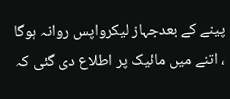پینے کے بعدجہاز لیکرواپس روانہ ہوگا ، اتنے میں مائیک پر اطلاع دی گئی کہ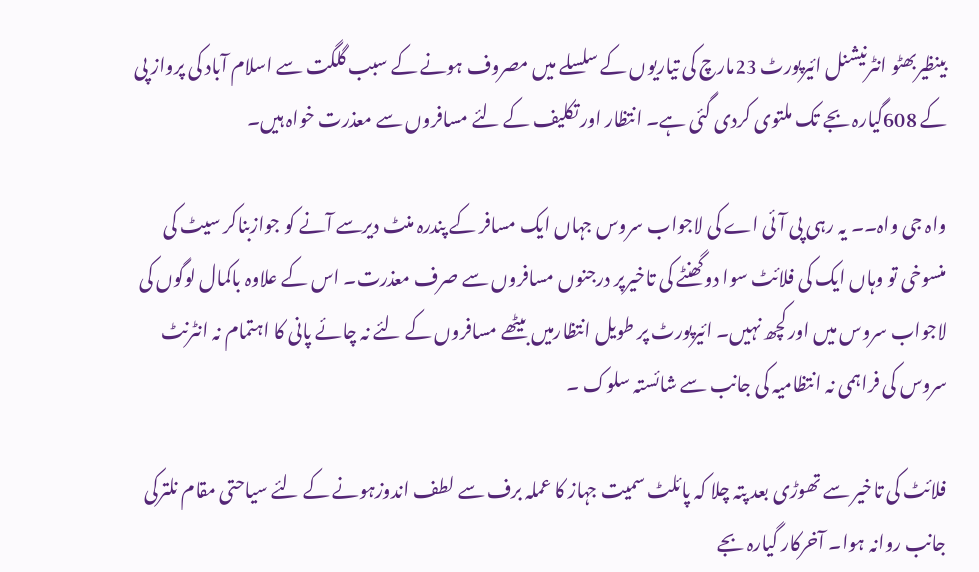بینظیربھٹو انٹرنیشنل ائیرپورٹ 23مارچ کی تیاریوں کے سلسلے میں مصروف ہونے کے سبب گلگت سے اسلام آباد کی پرواز پی کے 608گیارہ بجے تک ملتوی کردی گئی ہے۔ انتظار اور تکلیف کے لئے مسافروں سے معذرت خواہ ہیں۔

واہ جی واہ۔۔ یہ رہی پی آئی اے کی لاجواب سروس جہاں ایک مسافر کے پندرہ منٹ دیرسے آنے کو جوازبناکر سیٹ کی منسوخی تو وہاں ایک کی فلائٹ سوا دوگھنٹے کی تاخیرپر درجنوں مسافروں سے صرف معذرت۔ اس کے علاوہ باکمال لوگوں کی لاجواب سروس میں اور کچھ نہیں۔ ائیرپورٹ پر طویل انتظارمیں بیٹھے مسافروں کے لئے نہ چائے پانی کا اہتمام نہ انٹرنٹ سروس کی فراہمی نہ انتظامیہ کی جانب سے شائستہ سلوک ۔

فلائٹ کی تاخیر سے تھوڑی بعد پتہ چلا کہ پائلٹ سمیت جہاز کا عملہ برف سے لطف اندوزہونے کے لئے سیاحتی مقام نلترکی جانب روانہ ہوا۔ آخرکار گیارہ بجے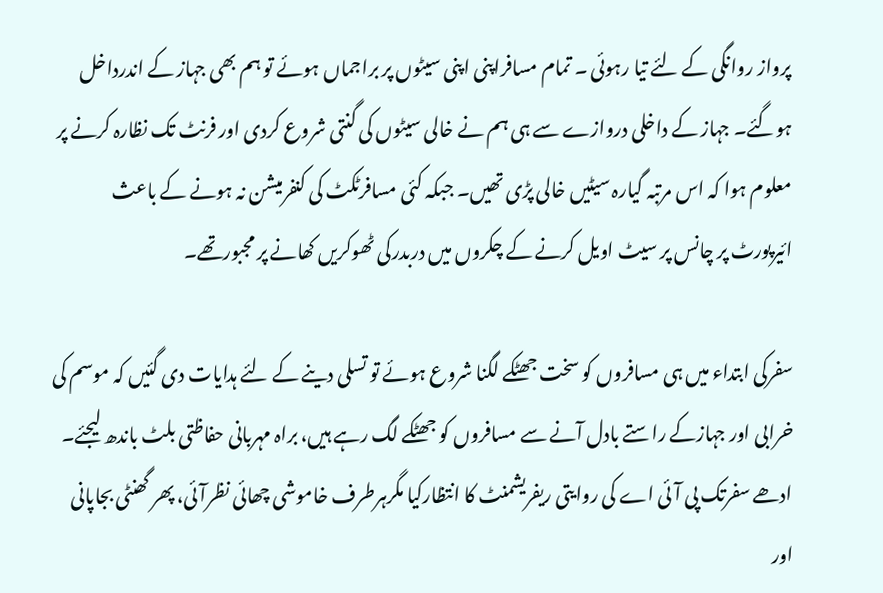پرواز روانگی کے لئے تیا رہوئی ۔ تمام مسافراپنی اپنی سیٹوں پر براجماں ہوئے تو ہم بھی جہاز کے اندرداخل ہوگئے۔ جہاز کے داخلی دروازے سے ہی ہم نے خالی سیٹوں کی گنتی شروع کردی اور فرنٹ تک نظارہ کرنے پر معلوم ہوا کہ اس مرتبہ گیارہ سیٹیں خالی پڑی تھیں۔ جبکہ کئی مسافرٹکٹ کی کنفرمیشن نہ ہونے کے باعث ائیرپورٹ پر چانس پر سیٹ اویل کرنے کے چکروں میں دربدرکی ٹھوکریں کھانے پر مجبورتھے۔

سفرکی ابتداء میں ہی مسافروں کو سخت جھٹکے لگنا شروع ہوئے تو تسلی دینے کے لئے ہدایات دی گئیں کہ موسم کی خرابی اور جہازکے راستے بادل آنے سے مسافروں کو جھٹکے لگ رہے ہیں، براہ مہربانی حفاظتی بلٹ باندھ لیجئے۔ ادھے سفرتک پی آئی اے کی روایتی ریفریشمنٹ کا انتظارکیا مگرہرطرف خاموشی چھائی نظرآئی، پھر گھنٹی بجاپانی اور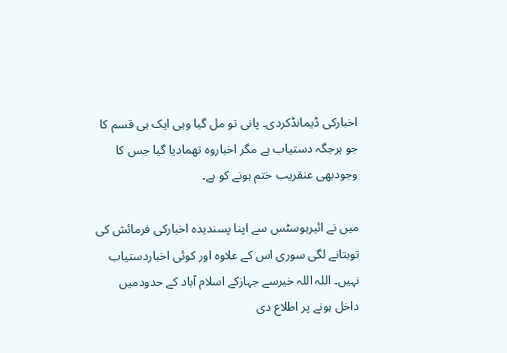اخبارکی ڈیمانڈکردی۔ پانی تو مل گیا وہی ایک ہی قسم کا جو ہرجگہ دستیاب ہے مگر اخباروہ تھمادیا گیا جس کا وجودبھی عنقریب ختم ہونے کو ہے۔

میں نے ائیرہوسٹس سے اپنا پسندیدہ اخبارکی فرمائش کی توبتانے لگی سوری اس کے علاوہ اور کوئی اخباردستیاب نہیں۔ اللہ اللہ خیرسے جہازکے اسلام آباد کے حدودمیں داخل ہونے پر اطلاع دی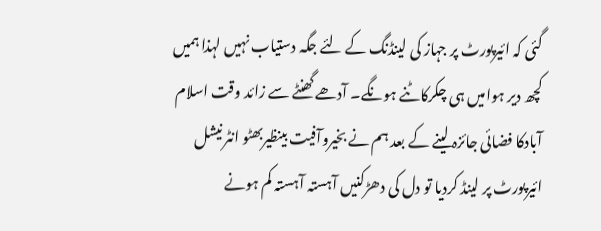گئی کہ ائیرپورٹ پر جہاز کی لینڈنگ کے لئے جگہ دستیاب نہیں لہذا ہمیں کچھ دیر ہوامیں ہی چکرکاٹنے ہونگے۔ آدھے گھنٹے سے زائد وقت اسلام آبادکا فضائی جائزہ لینے کے بعد ہم نے بخیروآفیت بینظیربھٹو انٹرنیشل ائیرپورٹ پر لینڈ کردیا تو دل کی دھڑکنیں آہستہ آہستہ کم ہونے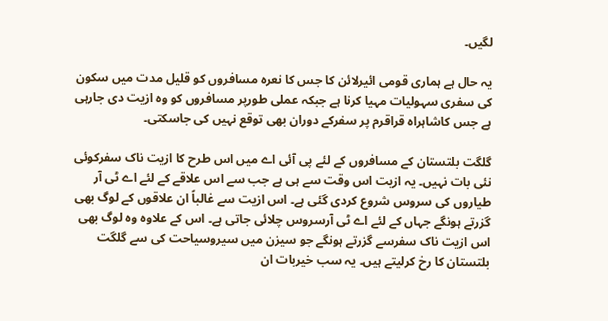لگیں۔

یہ حال ہے ہماری قومی ائیرلائن کا جس کا نعرہ مسافروں کو قلیل مدت میں سکون کی سفری سہولیات مہیا کرنا ہے جبکہ عملی طورپر مسافروں کو وہ ازیت دی جارہی ہے جس کاشاہراہ قراقرم پر سفرکے دوران بھی توقع نہیں کی جاسکتی۔

گلگت بلتستان کے مسافروں کے لئے پی آئی اے میں اس طرح کا ازیت ناک سفرکوئی نئی بات نہیں۔ یہ ازیت اس وقت سے ہی ہے جب سے اس علاقے کے لئے اے ٹی آر طیاروں کی سروس شروع کردی گئی ہے۔ اس ازیت سے غالباً ان علاقوں کے لوگ بھی گزرتے ہونگے جہاں کے لئے اے ٹی آرسروس چلائی جاتی ہے۔ اس کے علاوہ وہ لوگ بھی اس ازیت ناک سفرسے گزرتے ہونگے جو سیزن میں سیروسیاحت کی سے گلگت بلتستان کا رخ کرلیتے ہیں۔ یہ سب خیربات ان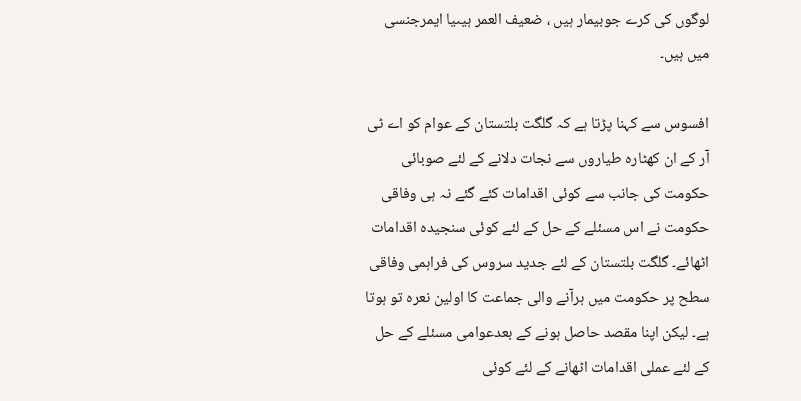لوگوں کی کرے جوبیمار ہیں ، ضعیف العمر ہیںیا ایمرجنسی میں ہیں۔

افسوس سے کہنا پڑتا ہے کہ گلگت بلتستان کے عوام کو اے ٹی آر کے ان کھٹارہ طیاروں سے نجات دلانے کے لئے صوبائی حکومت کی جانب سے کوئی اقدامات کئے گئے نہ ہی وفاقی حکومت نے اس مسئلے کے حل کے لئے کوئی سنجیدہ اقدامات اٹھائے۔ گلگت بلتستان کے لئے جدید سروس کی فراہمی وفاقی سطح پر حکومت میں ہرآنے والی جماعت کا اولین نعرہ تو ہوتا ہے۔ لیکن اپنا مقصد حاصل ہونے کے بعدعوامی مسئلے کے حل کے لئے عملی اقدامات اٹھانے کے لئے کوئی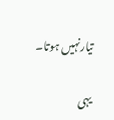تیارنہیں ہوتا۔

یہی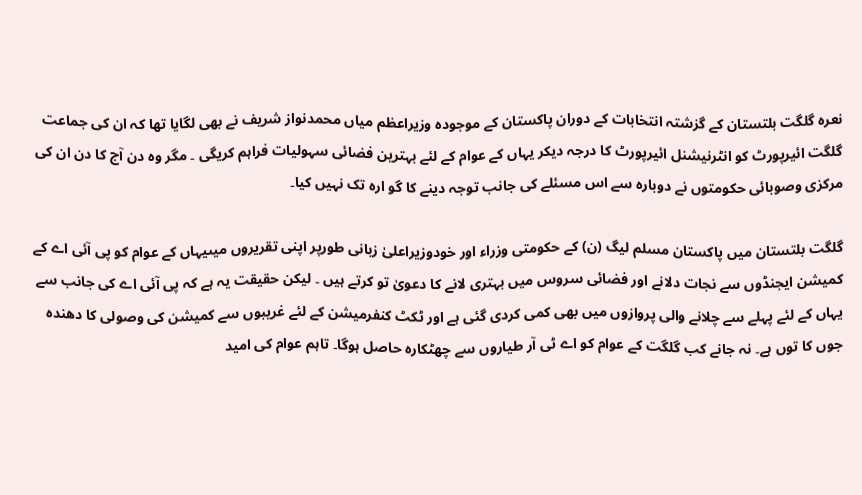نعرہ گلگت بلتستان کے گزشتہ انتخابات کے دوران پاکستان کے موجودہ وزیراعظم میاں محمدنواز شریف نے بھی لگایا تھا کہ ان کی جماعت گلگت ائیرپورٹ کو انٹرنیشنل ائیرپورٹ کا درجہ دیکر یہاں کے عوام کے لئے بہترین فضائی سہولیات فراہم کریگی ۔ مگر وہ دن آج کا دن ان کی مرکزی وصوبائی حکومتوں نے دوبارہ سے اس مسئلے کی جانب توجہ دینے کا گو ارہ تک نہیں کیا۔

گلگت بلتستان میں پاکستان مسلم لیگ (ن) کے حکومتی وزراء اور خودوزیراعلیٰ زبانی طورپر اپنی تقریروں میںیہاں کے عوام کو پی آئی اے کے کمیشن ایجنڈوں سے نجات دلانے اور فضائی سروس میں بہتری لانے کا دعویٰ تو کرتے ہیں ۔ لیکن حقیقت یہ ہے کہ پی آئی اے کی جانب سے یہاں کے لئے پہلے سے چلانے والی پروازوں میں بھی کمی کردی گئی ہے اور ٹکٹ کنفرمیشن کے لئے غریبوں سے کمیشن کی وصولی کا دھندہ جوں کا توں ہے۔ نہ جانے کب گلگت کے عوام کو اے ٹی آر طیاروں سے چھٹکارہ حاصل ہوگا۔ تاہم عوام کی امید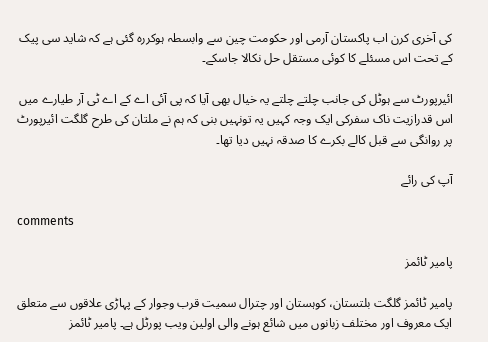کی آخری کرن اب پاکستان آرمی اور حکومت چین سے وابسطہ ہوکررہ گئی ہے کہ شاید سی پیک کے تحت اس مسئلے کا کوئی مستقل حل نکالا جاسکے۔

ائیرپورٹ سے ہوٹل کی جانب چلتے چلتے یہ خیال بھی آیا کہ پی آئی اے کے اے ٹی آر طیارے میں اس قدرازیت ناک سفرکی ایک وجہ کہیں یہ تونہیں بنی کہ ہم نے ملتان کی طرح گلگت ائیرپورٹ پر روانگی سے قبل کالے بکرے کا صدقہ نہیں دیا تھا۔

آپ کی رائے

comments

پامیر ٹائمز

پامیر ٹائمز گلگت بلتستان، کوہستان اور چترال سمیت قرب وجوار کے پہاڑی علاقوں سے متعلق ایک معروف اور مختلف زبانوں میں شائع ہونے والی اولین ویب پورٹل ہے۔ پامیر ٹائمز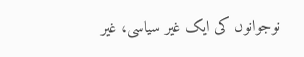نوجوانوں کی ایک غیر سیاسی، غیر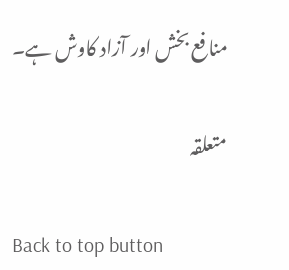منافع بخش اور آزاد کاوش ہے۔

متعلقہ

Back to top button